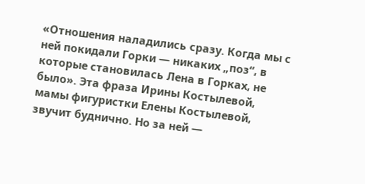«Отношения наладились сразу. Когда мы с ней покидали Горки — никаких „поз“, в которые становилась Лена в Горках, не было». Эта фраза Ирины Костылевой, мамы фигуристки Елены Костылевой, звучит буднично. Но за ней —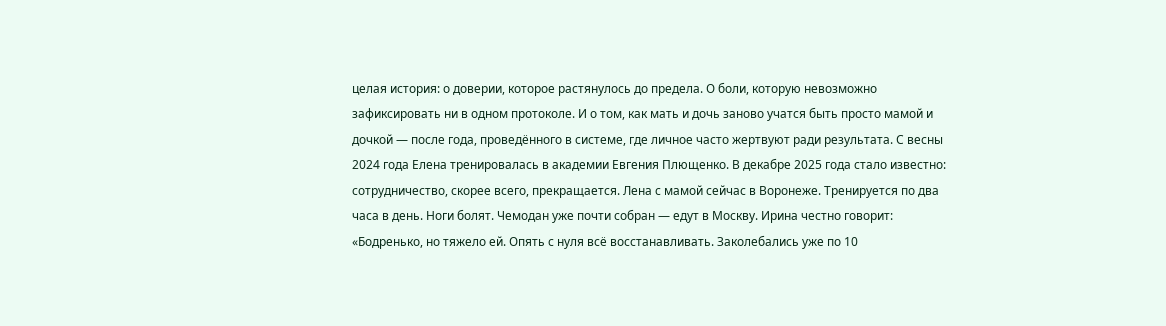целая история: о доверии, которое растянулось до предела. О боли, которую невозможно зафиксировать ни в одном протоколе. И о том, как мать и дочь заново учатся быть просто мамой и дочкой — после года, проведённого в системе, где личное часто жертвуют ради результата. С весны 2024 года Елена тренировалась в академии Евгения Плющенко. В декабре 2025 года стало известно: сотрудничество, скорее всего, прекращается. Лена с мамой сейчас в Воронеже. Тренируется по два часа в день. Ноги болят. Чемодан уже почти собран — едут в Москву. Ирина честно говорит: «Бодренько, но тяжело ей. Опять с нуля всё восстанавливать. Заколебались уже по 10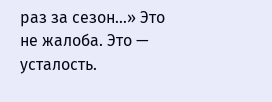раз за сезон…» Это не жалоба. Это — усталость.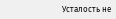Усталость не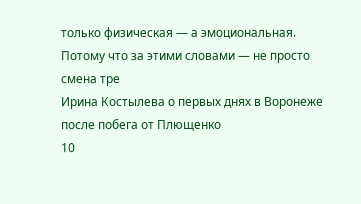только физическая — а эмоциональная. Потому что за этими словами — не просто смена тре
Ирина Костылева о первых днях в Воронеже после побега от Плющенко
10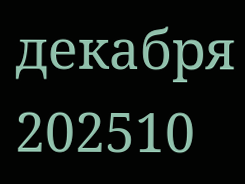декабря 202510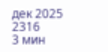дек 2025
2316
3 мин